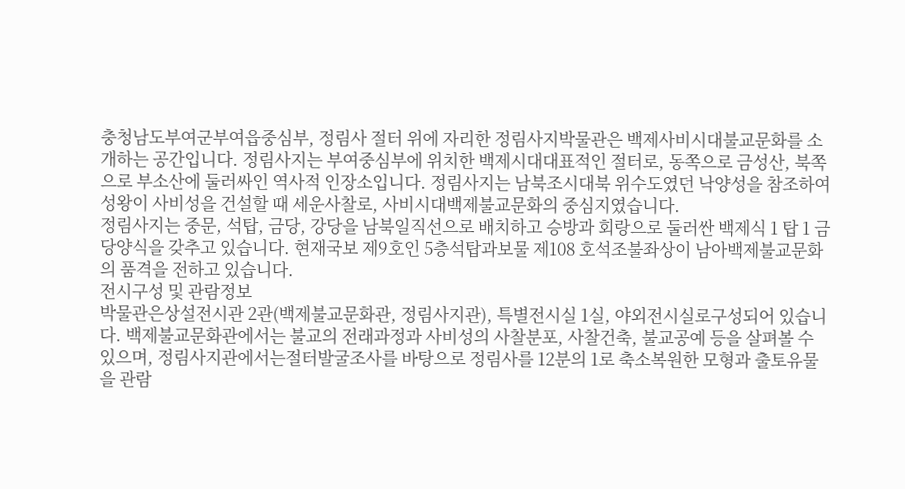충청남도부여군부여읍중심부, 정림사 절터 위에 자리한 정림사지박물관은 백제사비시대불교문화를 소개하는 공간입니다. 정림사지는 부여중심부에 위치한 백제시대대표적인 절터로, 동쪽으로 금성산, 북쪽으로 부소산에 둘러싸인 역사적 인장소입니다. 정림사지는 남북조시대북 위수도였던 낙양성을 참조하여성왕이 사비성을 건설할 때 세운사찰로, 사비시대백제불교문화의 중심지였습니다.
정림사지는 중문, 석탑, 금당, 강당을 남북일직선으로 배치하고 승방과 회랑으로 둘러싼 백제식 1 탑 1 금당양식을 갖추고 있습니다. 현재국보 제9호인 5층석탑과보물 제108 호석조불좌상이 남아백제불교문화의 품격을 전하고 있습니다.
전시구성 및 관람정보
박물관은상설전시관 2관(백제불교문화관, 정림사지관), 특별전시실 1실, 야외전시실로구성되어 있습니다. 백제불교문화관에서는 불교의 전래과정과 사비성의 사찰분포, 사찰건축, 불교공예 등을 살펴볼 수 있으며, 정림사지관에서는절터발굴조사를 바탕으로 정림사를 12분의 1로 축소복원한 모형과 출토유물을 관람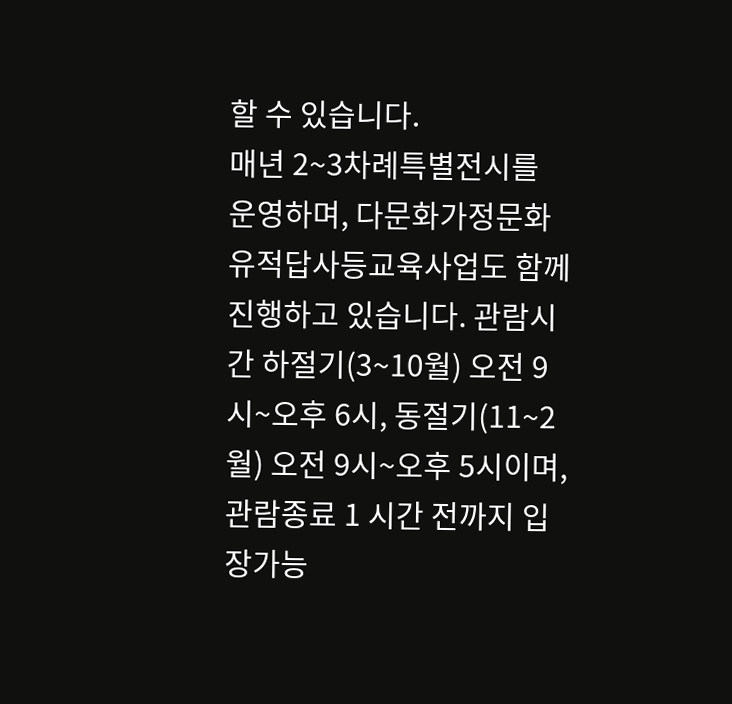할 수 있습니다.
매년 2~3차례특별전시를 운영하며, 다문화가정문화유적답사등교육사업도 함께 진행하고 있습니다. 관람시간 하절기(3~10월) 오전 9시~오후 6시, 동절기(11~2월) 오전 9시~오후 5시이며, 관람종료 1 시간 전까지 입장가능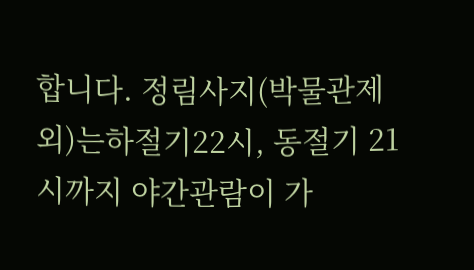합니다. 정림사지(박물관제외)는하절기22시, 동절기 21시까지 야간관람이 가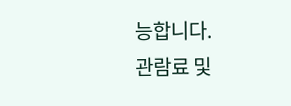능합니다.
관람료 및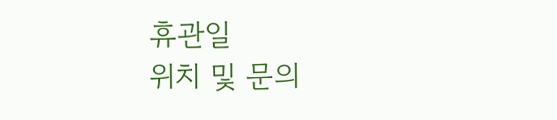휴관일
위치 및 문의